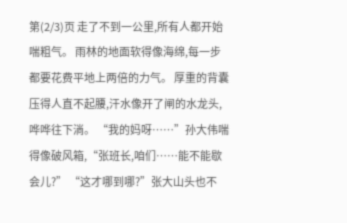第(2/3)页 走了不到一公里,所有人都开始喘粗气。 雨林的地面软得像海绵,每一步都要花费平地上两倍的力气。 厚重的背囊压得人直不起腰,汗水像开了闸的水龙头,哗哗往下淌。 “我的妈呀……”孙大伟喘得像破风箱,“张班长,咱们……能不能歇会儿?” “这才哪到哪?”张大山头也不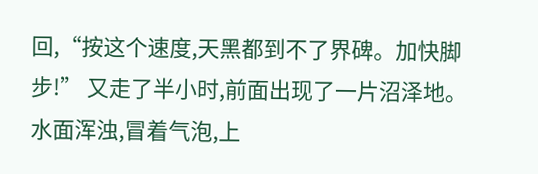回,“按这个速度,天黑都到不了界碑。加快脚步!” 又走了半小时,前面出现了一片沼泽地。 水面浑浊,冒着气泡,上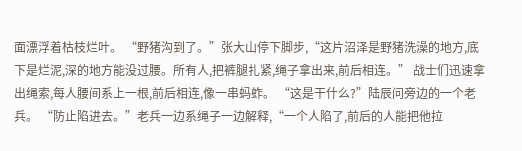面漂浮着枯枝烂叶。 “野猪沟到了。”张大山停下脚步,“这片沼泽是野猪洗澡的地方,底下是烂泥,深的地方能没过腰。所有人,把裤腿扎紧,绳子拿出来,前后相连。” 战士们迅速拿出绳索,每人腰间系上一根,前后相连,像一串蚂蚱。 “这是干什么?”陆辰问旁边的一个老兵。 “防止陷进去。”老兵一边系绳子一边解释,“一个人陷了,前后的人能把他拉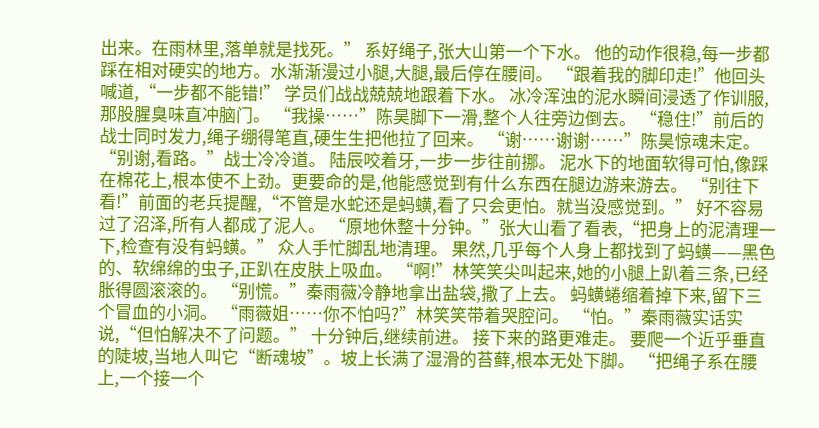出来。在雨林里,落单就是找死。” 系好绳子,张大山第一个下水。 他的动作很稳,每一步都踩在相对硬实的地方。水渐渐漫过小腿,大腿,最后停在腰间。 “跟着我的脚印走!”他回头喊道,“一步都不能错!” 学员们战战兢兢地跟着下水。 冰冷浑浊的泥水瞬间浸透了作训服,那股腥臭味直冲脑门。 “我操……”陈昊脚下一滑,整个人往旁边倒去。 “稳住!”前后的战士同时发力,绳子绷得笔直,硬生生把他拉了回来。 “谢……谢谢……”陈昊惊魂未定。 “别谢,看路。”战士冷冷道。 陆辰咬着牙,一步一步往前挪。 泥水下的地面软得可怕,像踩在棉花上,根本使不上劲。更要命的是,他能感觉到有什么东西在腿边游来游去。 “别往下看!”前面的老兵提醒,“不管是水蛇还是蚂蟥,看了只会更怕。就当没感觉到。” 好不容易过了沼泽,所有人都成了泥人。 “原地休整十分钟。”张大山看了看表,“把身上的泥清理一下,检查有没有蚂蟥。” 众人手忙脚乱地清理。 果然,几乎每个人身上都找到了蚂蟥——黑色的、软绵绵的虫子,正趴在皮肤上吸血。 “啊!”林笑笑尖叫起来,她的小腿上趴着三条,已经胀得圆滚滚的。 “别慌。”秦雨薇冷静地拿出盐袋,撒了上去。 蚂蟥蜷缩着掉下来,留下三个冒血的小洞。 “雨薇姐……你不怕吗?”林笑笑带着哭腔问。 “怕。”秦雨薇实话实说,“但怕解决不了问题。” 十分钟后,继续前进。 接下来的路更难走。 要爬一个近乎垂直的陡坡,当地人叫它“断魂坡”。坡上长满了湿滑的苔藓,根本无处下脚。 “把绳子系在腰上,一个接一个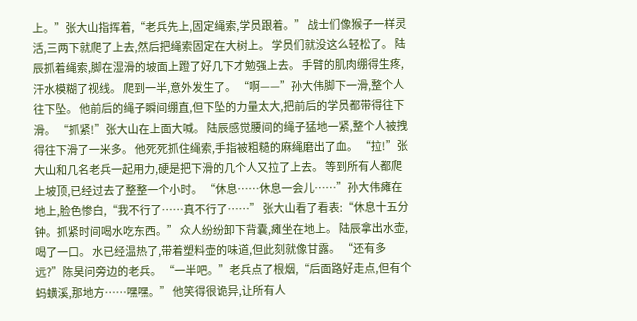上。”张大山指挥着,“老兵先上,固定绳索,学员跟着。” 战士们像猴子一样灵活,三两下就爬了上去,然后把绳索固定在大树上。 学员们就没这么轻松了。 陆辰抓着绳索,脚在湿滑的坡面上蹬了好几下才勉强上去。 手臂的肌肉绷得生疼,汗水模糊了视线。 爬到一半,意外发生了。 “啊——”孙大伟脚下一滑,整个人往下坠。 他前后的绳子瞬间绷直,但下坠的力量太大,把前后的学员都带得往下滑。 “抓紧!”张大山在上面大喊。 陆辰感觉腰间的绳子猛地一紧,整个人被拽得往下滑了一米多。 他死死抓住绳索,手指被粗糙的麻绳磨出了血。 “拉!”张大山和几名老兵一起用力,硬是把下滑的几个人又拉了上去。 等到所有人都爬上坡顶,已经过去了整整一个小时。 “休息……休息一会儿……”孙大伟瘫在地上,脸色惨白,“我不行了……真不行了……” 张大山看了看表:“休息十五分钟。抓紧时间喝水吃东西。” 众人纷纷卸下背囊,瘫坐在地上。 陆辰拿出水壶,喝了一口。 水已经温热了,带着塑料壶的味道,但此刻就像甘露。 “还有多远?”陈昊问旁边的老兵。 “一半吧。”老兵点了根烟,“后面路好走点,但有个蚂蟥溪,那地方……嘿嘿。” 他笑得很诡异,让所有人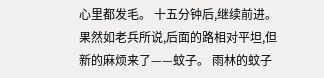心里都发毛。 十五分钟后,继续前进。 果然如老兵所说,后面的路相对平坦,但新的麻烦来了——蚊子。 雨林的蚊子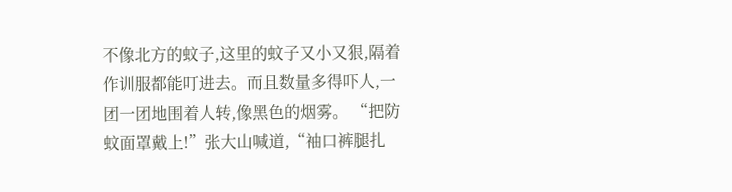不像北方的蚊子,这里的蚊子又小又狠,隔着作训服都能叮进去。而且数量多得吓人,一团一团地围着人转,像黑色的烟雾。 “把防蚊面罩戴上!”张大山喊道,“袖口裤腿扎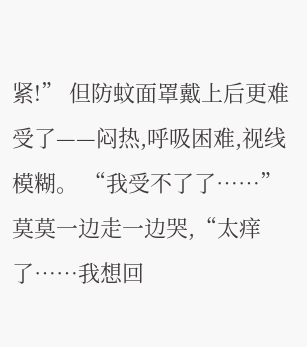紧!” 但防蚊面罩戴上后更难受了——闷热,呼吸困难,视线模糊。 “我受不了了……”莫莫一边走一边哭,“太痒了……我想回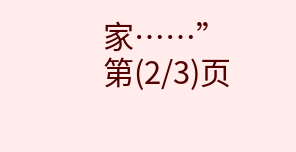家……” 第(2/3)页